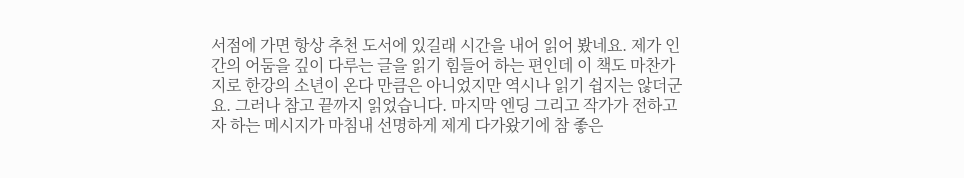서점에 가면 항상 추천 도서에 있길래 시간을 내어 읽어 봤네요. 제가 인간의 어둠을 깊이 다루는 글을 읽기 힘들어 하는 편인데 이 책도 마찬가지로 한강의 소년이 온다 만큼은 아니었지만 역시나 읽기 쉽지는 않더군요. 그러나 참고 끝까지 읽었습니다. 마지막 엔딩 그리고 작가가 전하고자 하는 메시지가 마침내 선명하게 제게 다가왔기에 참 좋은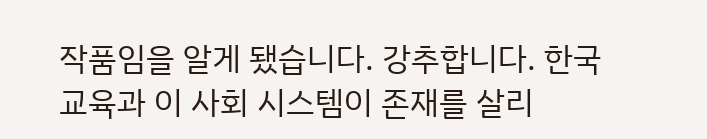작품임을 알게 됐습니다. 강추합니다. 한국 교육과 이 사회 시스템이 존재를 살리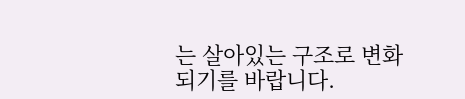는 살아있는 구조로 변화되기를 바랍니다.